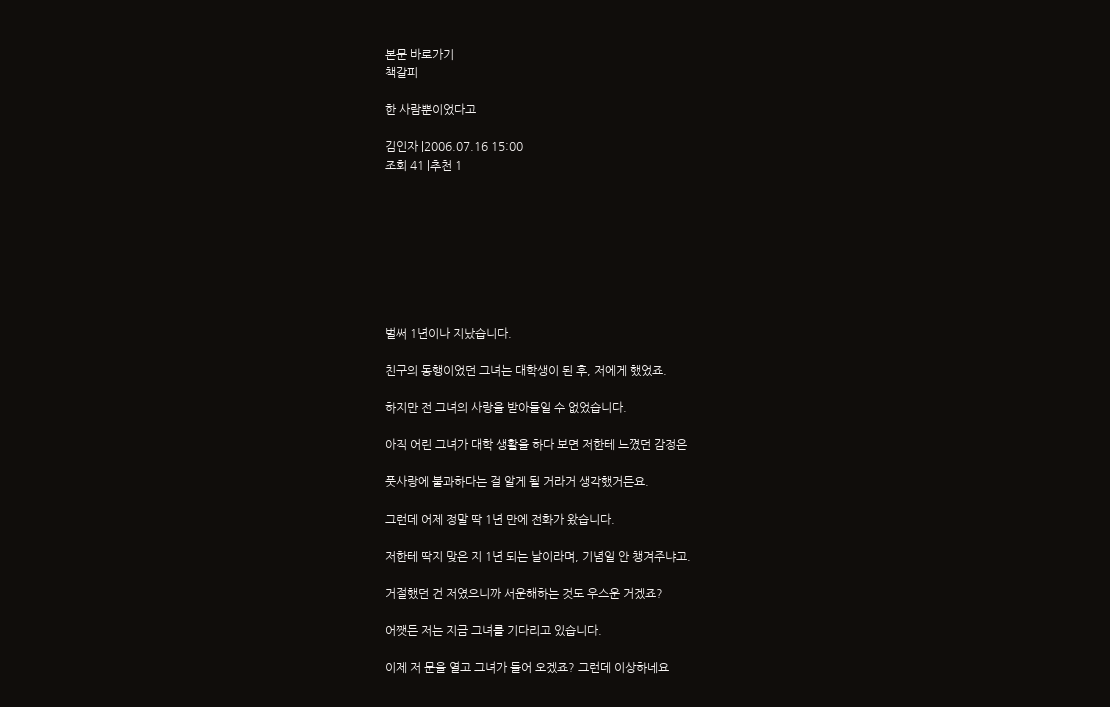본문 바로가기
책갈피

한 사람뿐이었다고

김인자 |2006.07.16 15:00
조회 41 |추천 1








벌써 1년이나 지났습니다.

친구의 동행이었던 그녀는 대학생이 된 후, 저에게 했었죠.

하지만 전 그녀의 사랑을 받아들일 수 없었습니다.

아직 어린 그녀가 대학 생활을 하다 보면 저한테 느꼈던 감정은

풋사랑에 불과하다는 걸 알게 될 거라거 생각했거든요.

그런데 어제 정말 딱 1년 만에 전화가 왔습니다.

저한테 딱지 맞은 지 1년 되는 날이라며, 기념일 안 챙겨주냐고.

거절했던 건 저였으니까 서운해하는 것도 우스운 거겠죠?

어쨋든 저는 지금 그녀를 기다리고 있습니다.

이제 저 문을 열고 그녀가 들어 오겠죠? 그런데 이상하네요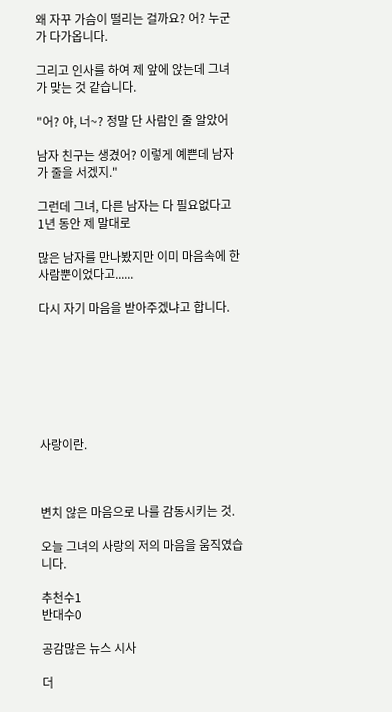왜 자꾸 가슴이 떨리는 걸까요? 어? 누군가 다가옵니다.

그리고 인사를 하여 제 앞에 앉는데 그녀가 맞는 것 같습니다.

"어? 야, 너~? 정말 단 사람인 줄 알았어

남자 친구는 생겼어? 이렇게 예쁜데 남자가 줄을 서겠지."

그런데 그녀, 다른 남자는 다 필요없다고 1년 동안 제 말대로

많은 남자를 만나봤지만 이미 마음속에 한 사람뿐이었다고......

다시 자기 마음을 받아주겠냐고 합니다.







사랑이란.



변치 않은 마음으로 나를 감동시키는 것.

오늘 그녀의 사랑의 저의 마음을 움직였습니다.

추천수1
반대수0

공감많은 뉴스 시사

더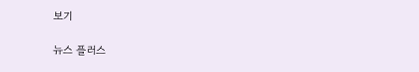보기

뉴스 플러스